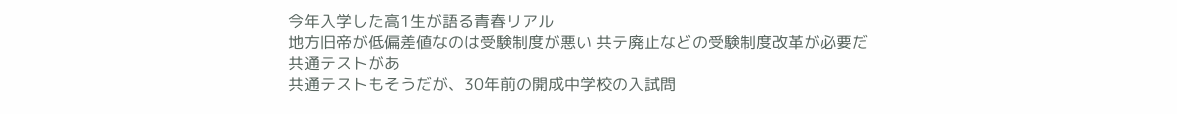今年入学した高1生が語る青春リアル
地方旧帝が低偏差値なのは受験制度が悪い 共テ廃止などの受験制度改革が必要だ
共通テストがあ
共通テストもそうだが、30年前の開成中学校の入試問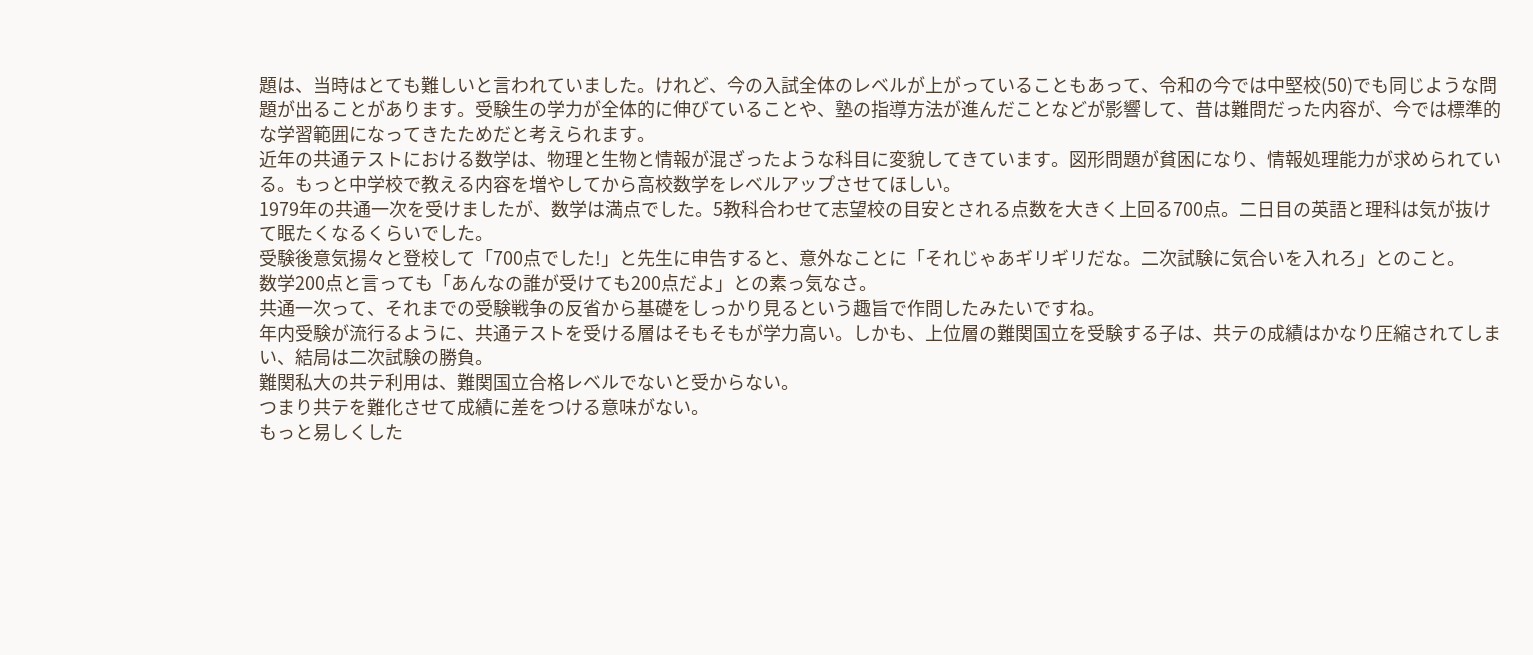題は、当時はとても難しいと言われていました。けれど、今の入試全体のレベルが上がっていることもあって、令和の今では中堅校(50)でも同じような問題が出ることがあります。受験生の学力が全体的に伸びていることや、塾の指導方法が進んだことなどが影響して、昔は難問だった内容が、今では標準的な学習範囲になってきたためだと考えられます。
近年の共通テストにおける数学は、物理と生物と情報が混ざったような科目に変貌してきています。図形問題が貧困になり、情報処理能力が求められている。もっと中学校で教える内容を増やしてから高校数学をレベルアップさせてほしい。
1979年の共通一次を受けましたが、数学は満点でした。5教科合わせて志望校の目安とされる点数を大きく上回る700点。二日目の英語と理科は気が抜けて眠たくなるくらいでした。
受験後意気揚々と登校して「700点でした!」と先生に申告すると、意外なことに「それじゃあギリギリだな。二次試験に気合いを入れろ」とのこと。
数学200点と言っても「あんなの誰が受けても200点だよ」との素っ気なさ。
共通一次って、それまでの受験戦争の反省から基礎をしっかり見るという趣旨で作問したみたいですね。
年内受験が流行るように、共通テストを受ける層はそもそもが学力高い。しかも、上位層の難関国立を受験する子は、共テの成績はかなり圧縮されてしまい、結局は二次試験の勝負。
難関私大の共テ利用は、難関国立合格レベルでないと受からない。
つまり共テを難化させて成績に差をつける意味がない。
もっと易しくした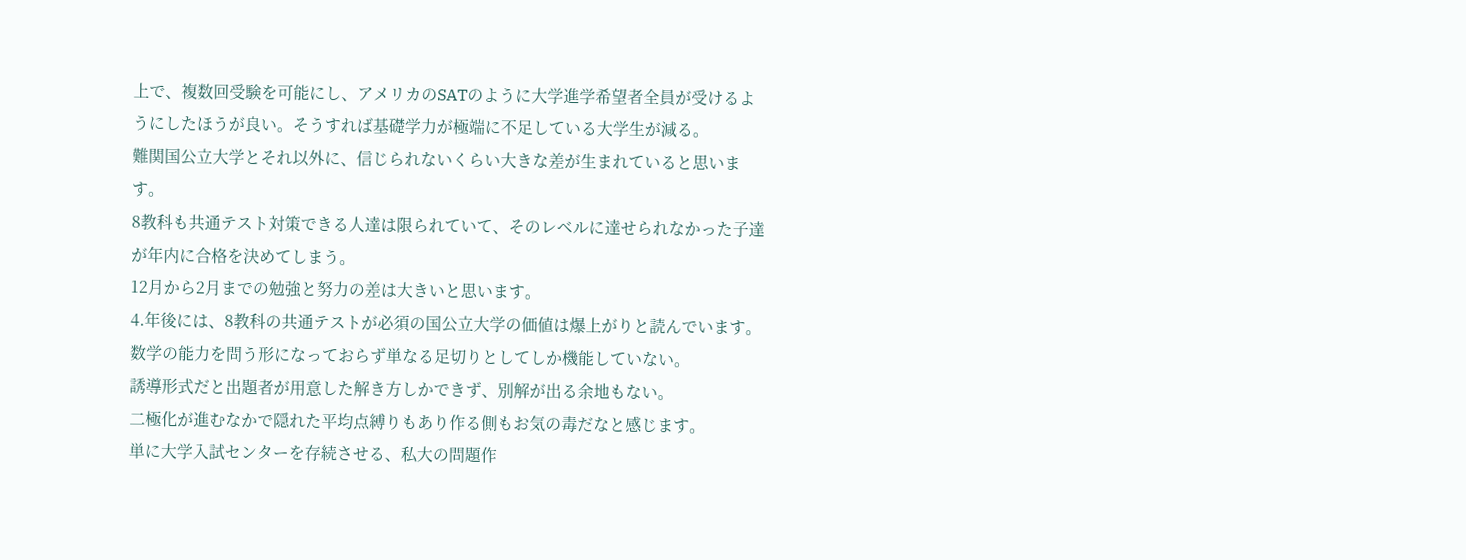上で、複数回受験を可能にし、アメリカのSATのように大学進学希望者全員が受けるようにしたほうが良い。そうすれば基礎学力が極端に不足している大学生が減る。
難関国公立大学とそれ以外に、信じられないくらい大きな差が生まれていると思います。
8教科も共通テスト対策できる人達は限られていて、そのレベルに達せられなかった子達が年内に合格を決めてしまう。
12月から2月までの勉強と努力の差は大きいと思います。
4.年後には、8教科の共通テストが必須の国公立大学の価値は爆上がりと読んでいます。
数学の能力を問う形になっておらず単なる足切りとしてしか機能していない。
誘導形式だと出題者が用意した解き方しかできず、別解が出る余地もない。
二極化が進むなかで隠れた平均点縛りもあり作る側もお気の毒だなと感じます。
単に大学入試センターを存続させる、私大の問題作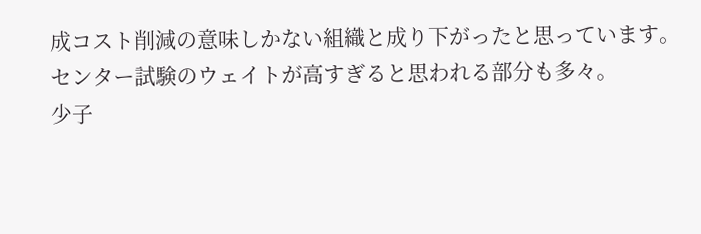成コスト削減の意味しかない組織と成り下がったと思っています。
センター試験のウェイトが高すぎると思われる部分も多々。
少子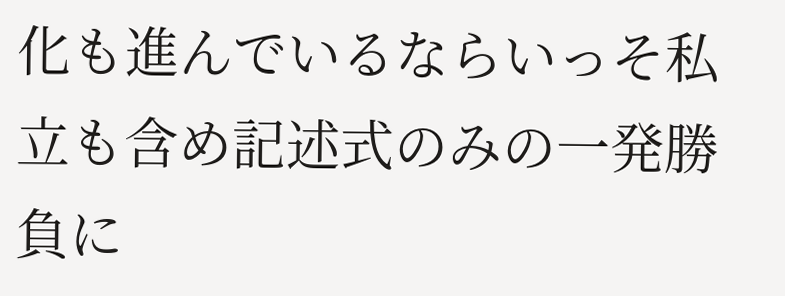化も進んでいるならいっそ私立も含め記述式のみの一発勝負に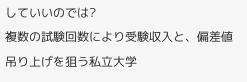していいのでは?
複数の試験回数により受験収入と、偏差値吊り上げを狙う私立大学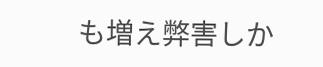も増え弊害しか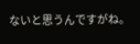ないと思うんですがね。